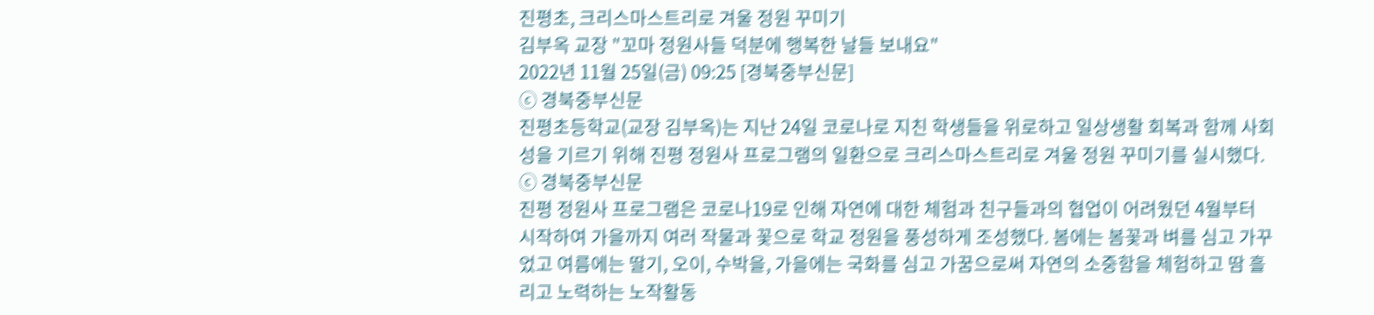진평초, 크리스마스트리로 겨울 정원 꾸미기
김부옥 교장 "꼬마 정원사들 덕분에 행복한 날들 보내요"
2022년 11월 25일(금) 09:25 [경북중부신문]
ⓒ 경북중부신문
진평초등학교(교장 김부옥)는 지난 24일 코로나로 지친 학생들을 위로하고 일상생활 회복과 함께 사회성을 기르기 위해 진평 정원사 프로그램의 일환으로 크리스마스트리로 겨울 정원 꾸미기를 실시했다.
ⓒ 경북중부신문
진평 정원사 프로그램은 코로나19로 인해 자연에 대한 체험과 친구들과의 협업이 어려웠던 4월부터 시작하여 가을까지 여러 작물과 꽃으로 학교 정원을 풍성하게 조성했다. 봄에는 봄꽃과 벼를 심고 가꾸었고 여름에는 딸기, 오이, 수박을, 가을에는 국화를 심고 가꿈으로써 자연의 소중함을 체험하고 땀 흘리고 노력하는 노작활동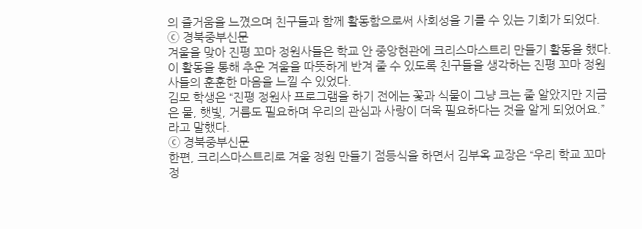의 즐거움을 느꼈으며 친구들과 함께 활동함으로써 사회성을 기를 수 있는 기회가 되었다.
ⓒ 경북중부신문
겨울을 맞아 진평 꼬마 정원사들은 학교 안 중앙현관에 크리스마스트리 만들기 활동을 했다. 이 활동을 통해 추운 겨울을 따뜻하게 반겨 줄 수 있도록 친구들을 생각하는 진평 꼬마 정원사들의 훈훈한 마음을 느낄 수 있었다.
김모 학생은 “진평 정원사 프로그램을 하기 전에는 꽃과 식물이 그냥 크는 줄 알았지만 지금은 물, 햇빛, 거름도 필요하며 우리의 관심과 사랑이 더욱 필요하다는 것을 알게 되었어요.”라고 말했다.
ⓒ 경북중부신문
한편, 크리스마스트리로 겨울 정원 만들기 점등식을 하면서 김부옥 교장은 “우리 학교 꼬마 정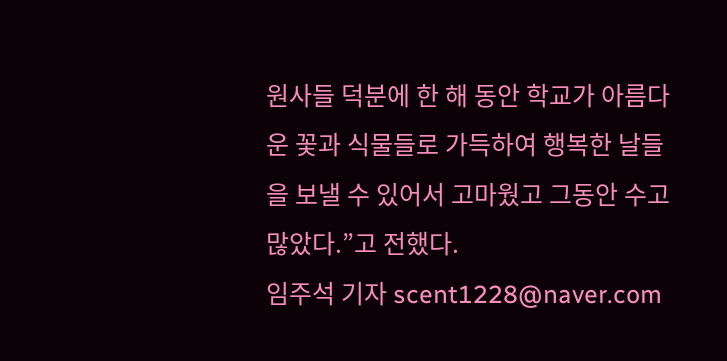원사들 덕분에 한 해 동안 학교가 아름다운 꽃과 식물들로 가득하여 행복한 날들을 보낼 수 있어서 고마웠고 그동안 수고 많았다.”고 전했다.
임주석 기자 scent1228@naver.com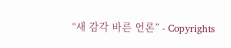“새 감각 바른 언론” - Copyrights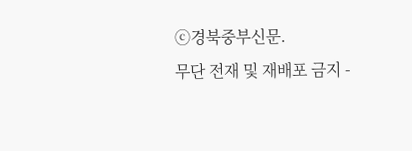ⓒ경북중부신문.
무단 전재 및 재배포 금지 -